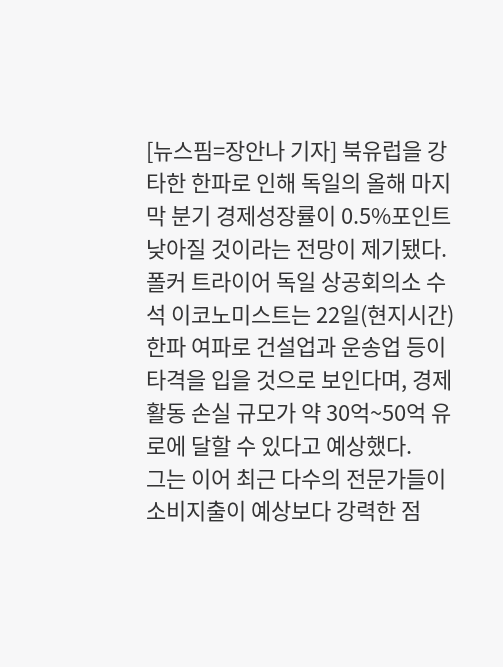[뉴스핌=장안나 기자] 북유럽을 강타한 한파로 인해 독일의 올해 마지막 분기 경제성장률이 0.5%포인트 낮아질 것이라는 전망이 제기됐다.
폴커 트라이어 독일 상공회의소 수석 이코노미스트는 22일(현지시간) 한파 여파로 건설업과 운송업 등이 타격을 입을 것으로 보인다며, 경제활동 손실 규모가 약 30억~50억 유로에 달할 수 있다고 예상했다.
그는 이어 최근 다수의 전문가들이 소비지출이 예상보다 강력한 점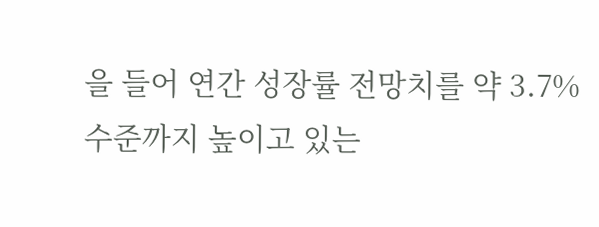을 들어 연간 성장률 전망치를 약 3.7% 수준까지 높이고 있는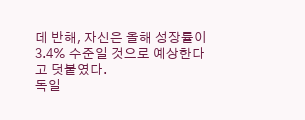데 반해, 자신은 올해 성장률이 3.4% 수준일 것으로 예상한다고 덧붙였다.
독일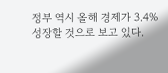정부 역시 올해 경제가 3.4% 성장할 것으로 보고 있다.